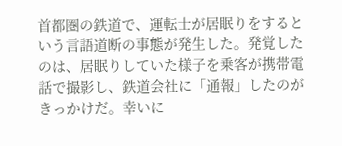首都圏の鉄道で、運転士が居眠りをするという言語道断の事態が発生した。発覚したのは、居眠りしていた様子を乗客が携帯電話で撮影し、鉄道会社に「通報」したのがきっかけだ。幸いに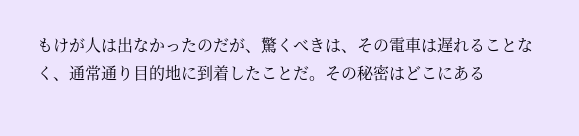もけが人は出なかったのだが、驚くべきは、その電車は遅れることなく、通常通り目的地に到着したことだ。その秘密はどこにある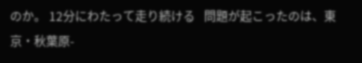のか。 12分にわたって走り続ける   問題が起こったのは、東京・秋葉原-